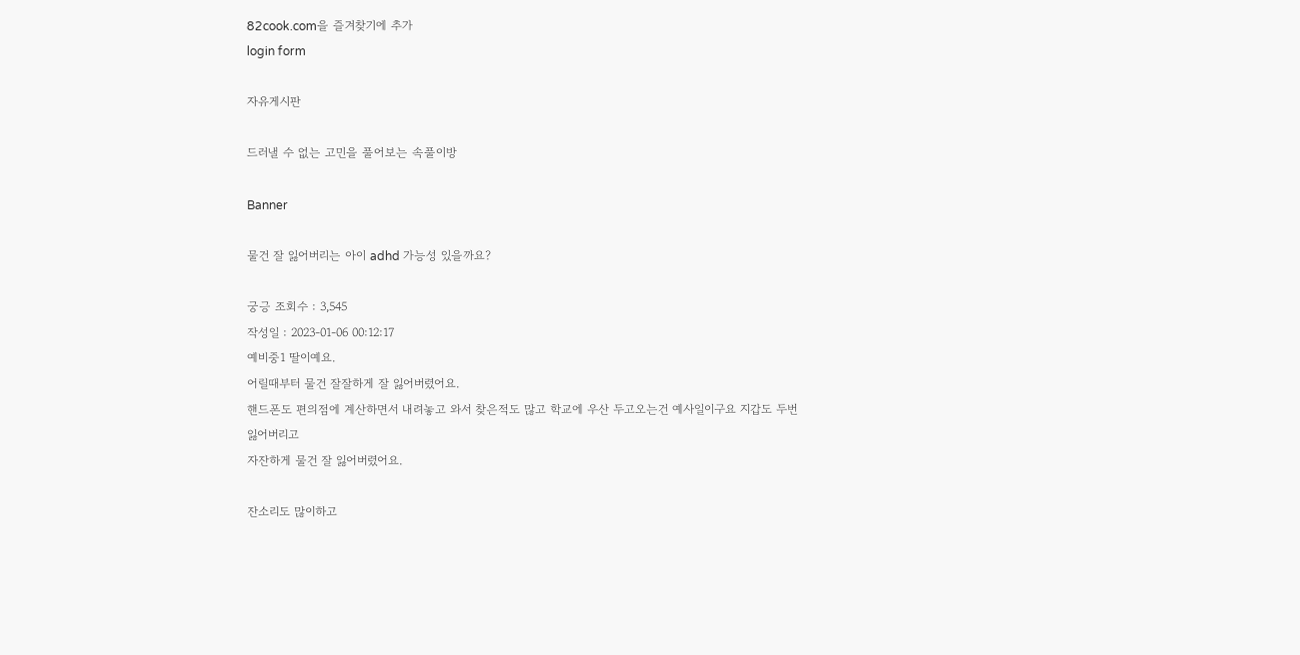82cook.com을 즐겨찾기에 추가
login form

자유게시판

드러낼 수 없는 고민을 풀어보는 속풀이방

Banner

물건 잘 잃어버리는 아이 adhd 가능성 있을까요?

궁긍 조회수 : 3,545
작성일 : 2023-01-06 00:12:17
예비중1 딸이예요.
어릴때부터 물건 잘잘하게 잘 잃어버렸어요.
핸드폰도 편의점에 계산하면서 내려놓고 와서 찾은적도 많고 학교에 우산 두고오는건 예사일이구요 지갑도 두번 잃어버리고
자잔하게 물건 잘 잃어버렸어요.

잔소리도 많이하고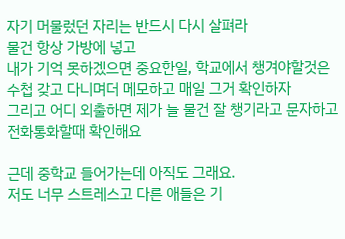자기 머물렀던 자리는 반드시 다시 살펴라
물건 항상 가방에 넣고
내가 기억 못하겠으면 중요한일, 학교에서 챙겨야할것은 수첩 갖고 다니며더 메모하고 매일 그거 확인하자
그리고 어디 외출하면 제가 늘 물건 잘 챙기라고 문자하고 전화통화할때 확인해요

근데 중학교 들어가는데 아직도 그래요.
저도 너무 스트레스고 다른 애들은 기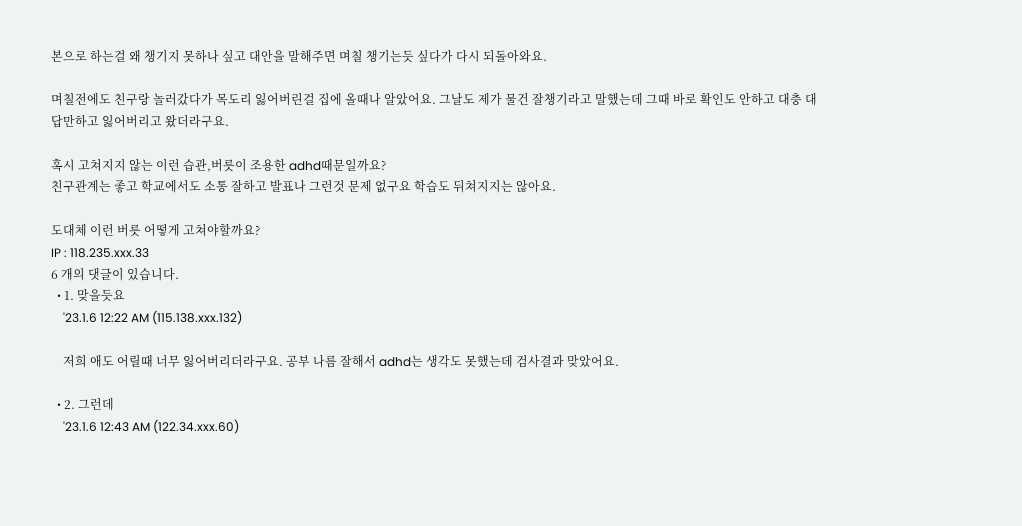본으로 하는걸 왜 챙기지 못하나 싶고 대안을 말해주면 며칠 챙기는듯 싶다가 다시 되돌아와요.

며칠전에도 친구랑 놀러갔다가 목도리 잃어버린걸 집에 올때나 알았어요. 그날도 제가 물건 잘챙기라고 말했는데 그때 바로 확인도 안하고 대충 대답만하고 잃어버리고 왔더라구요.

혹시 고쳐지지 않는 이런 습관,버릇이 조용한 adhd때문일까요?
친구관계는 좋고 학교에서도 소통 잘하고 발표나 그런것 문제 없구요 학습도 뒤쳐지지는 않아요.

도대체 이런 버릇 어떻게 고쳐야할까요?
IP : 118.235.xxx.33
6 개의 댓글이 있습니다.
  • 1. 맞을듯요
    '23.1.6 12:22 AM (115.138.xxx.132)

    저희 애도 어릴때 너무 잃어버리더라구요. 공부 나름 잘해서 adhd는 생각도 못했는데 검사결과 맞았어요.

  • 2. 그런데
    '23.1.6 12:43 AM (122.34.xxx.60)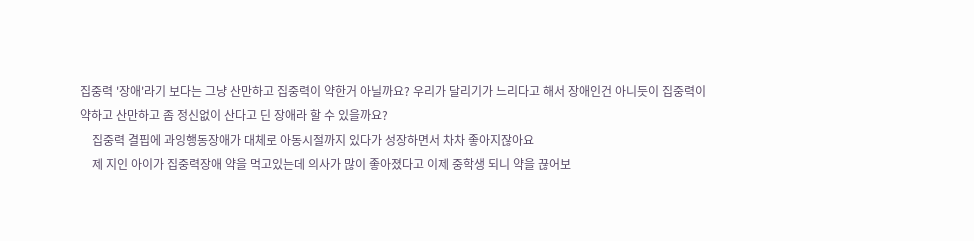집중력 '장애'라기 보다는 그냥 산만하고 집중력이 약한거 아닐까요? 우리가 달리기가 느리다고 해서 장애인건 아니듯이 집중력이 약하고 산만하고 좀 정신없이 산다고 딘 장애라 할 수 있을까요?
    집중력 결핍에 과잉행동장애가 대체로 아동시절까지 있다가 성장하면서 차차 좋아지잖아요
    제 지인 아이가 집중력장애 약을 먹고있는데 의사가 많이 좋아졌다고 이제 중학생 되니 약을 끊어보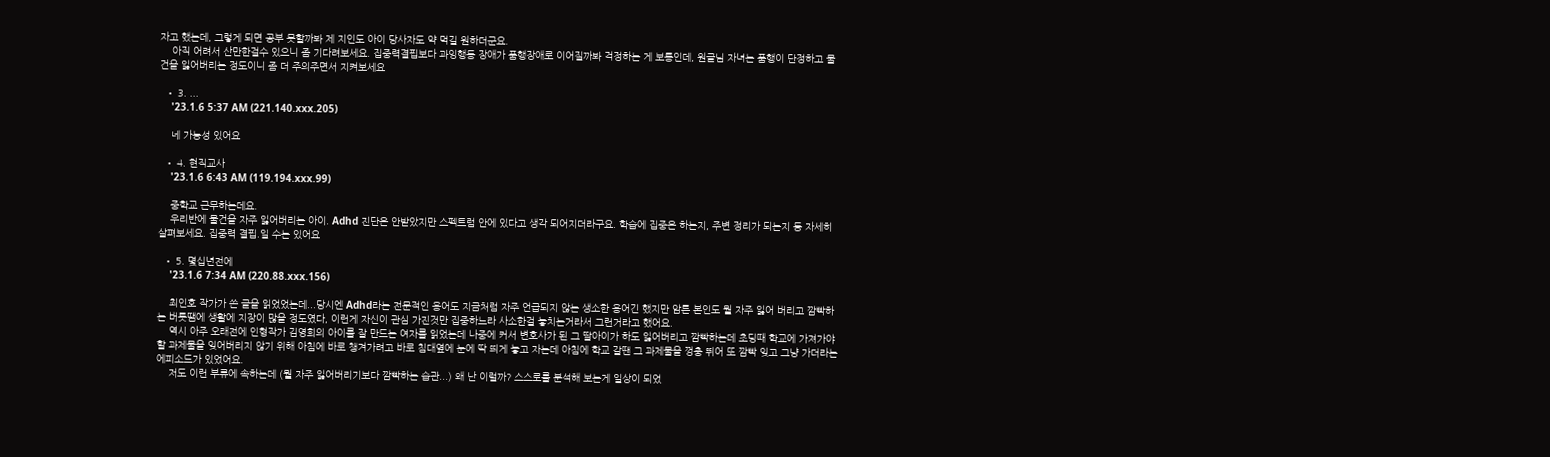자고 했는데, 그렇게 되면 공부 못할까봐 제 지인도 아이 당사자도 약 먹길 원하더군요.
    아직 어려서 산만한걸수 있으니 좀 기다려보세요. 집중력결핍보다 과잉행동 장애가 품행장애로 이어질까봐 걱정하는 게 보통인데, 원글님 자녀는 품행이 단정하고 물건을 잃어버리는 정도이니 좀 더 주의주면서 지켜보세요

  • 3. ...
    '23.1.6 5:37 AM (221.140.xxx.205)

    네 가능성 있어요

  • 4. 현직교사
    '23.1.6 6:43 AM (119.194.xxx.99)

    중학교 근무하는데요.
    우리반에 물건을 자주 잃어버리는 아이. Adhd 진단은 안받았지만 스펙트럼 안에 있다고 생각 되어지더라구요. 학습에 집중은 하는지, 주변 정리가 되는지 등 자세히 살펴보세요. 집중력 결핍.일 수는 있어요

  • 5. 몇십년전에
    '23.1.6 7:34 AM (220.88.xxx.156)

    최인호 작가가 쓴 글을 읽었었는데...당시엔 Adhd라는 전문적인 용어도 지금처럼 자주 언급되지 않는 생소한 용어긴 했지만 암튼 본인도 뭘 자주 잃어 버리고 깜빡하는 버릇땜에 생활에 지장이 많을 정도였다, 이런게 자신이 관심 가진것만 집중하느라 사소한걸 놓치는거라서 그런거라고 했어요.
    역시 아주 오래전에 인형작가 김영희의 아이를 잘 만드는 여자를 읽었는데 나중에 커서 변호사가 된 그 딸아이가 하도 잃어버리고 깜빡하는데 초딩때 학교에 가져가야할 과제물을 잊어버리지 않기 위해 아침에 바로 챙겨가려고 바로 침대옆에 눈에 딱 띄게 놓고 자는데 아침에 학교 갈땐 그 과제물을 껑충 뛰어 또 깜빡 잊고 그냥 가더라는 에피소드가 있었어요.
    저도 이런 부류에 속하는데 (뭘 자주 잃어버리기보다 깜빡하는 습관...) 왜 난 이럴까? 스스로를 분석해 보는게 일상이 되었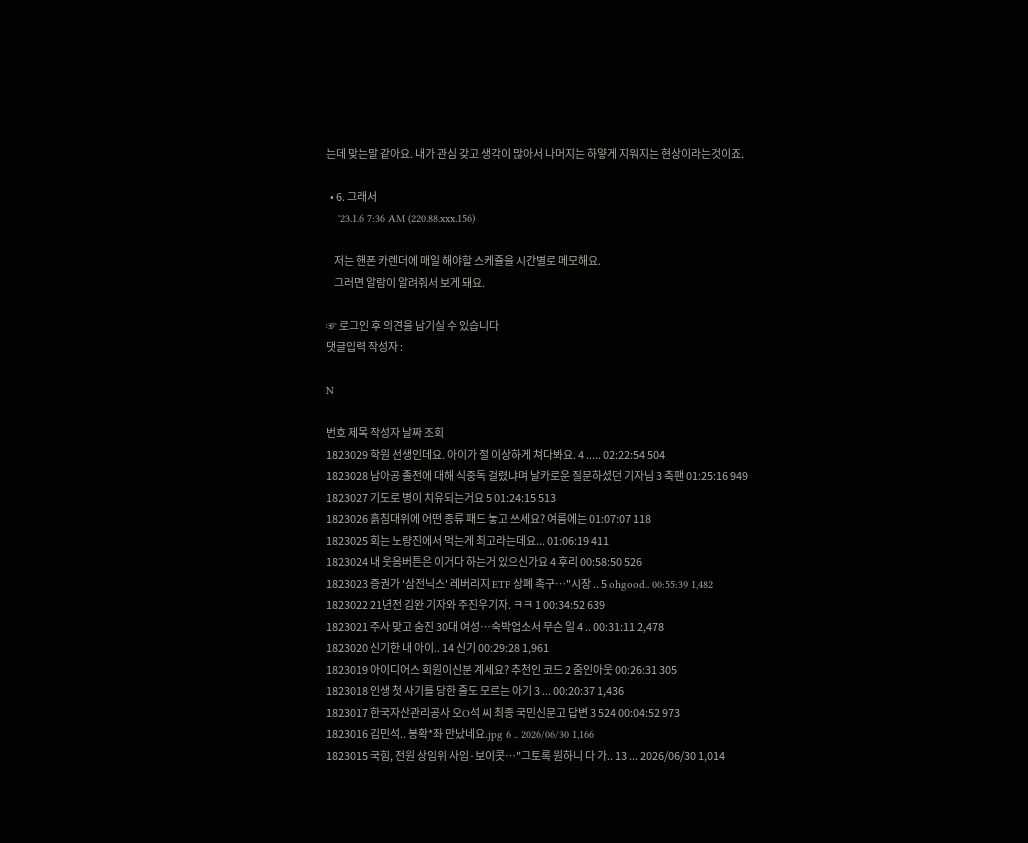는데 맞는말 같아요. 내가 관심 갖고 생각이 많아서 나머지는 하얗게 지워지는 현상이라는것이죠.

  • 6. 그래서
    '23.1.6 7:36 AM (220.88.xxx.156)

    저는 핸폰 카렌더에 매일 해야할 스케쥴을 시간별로 메모해요.
    그러면 알람이 알려줘서 보게 돼요.

☞ 로그인 후 의견을 남기실 수 있습니다
댓글입력 작성자 :

N

번호 제목 작성자 날짜 조회
1823029 학원 선생인데요. 아이가 절 이상하게 쳐다봐요. 4 ..... 02:22:54 504
1823028 남아공 졸전에 대해 식중독 걸렸냐며 날카로운 질문하셨던 기자님 3 축팬 01:25:16 949
1823027 기도로 병이 치유되는거요 5 01:24:15 513
1823026 흙침대위에 어떤 종류 패드 놓고 쓰세요? 여름에는 01:07:07 118
1823025 회는 노량진에서 먹는게 최고라는데요... 01:06:19 411
1823024 내 웃음버튼은 이거다 하는거 있으신가요 4 후리 00:58:50 526
1823023 증권가 '삼전닉스' 레버리지 ETF 상폐 촉구…"시장 .. 5 ohgood.. 00:55:39 1,482
1823022 21년전 김완 기자와 주진우기자. ㅋㅋ 1 00:34:52 639
1823021 주사 맞고 숨진 30대 여성…숙박업소서 무슨 일 4 .. 00:31:11 2,478
1823020 신기한 내 아이.. 14 신기 00:29:28 1,961
1823019 아이디어스 회원이신분 계세요? 추천인 코드 2 줌인아웃 00:26:31 305
1823018 인생 첫 사기를 당한 줄도 모르는 아기 3 ... 00:20:37 1,436
1823017 한국자산관리공사 오O석 씨 최종 국민신문고 답변 3 524 00:04:52 973
1823016 김민석.. 봉확*좌 만났네요.jpg 6 .. 2026/06/30 1,166
1823015 국힘, 전원 상임위 사임·보이콧…"그토록 원하니 다 가.. 13 ... 2026/06/30 1,014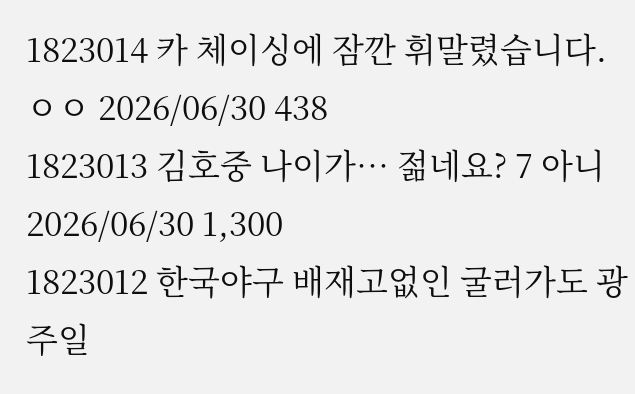1823014 카 체이싱에 잠깐 휘말렸습니다. ㅇㅇ 2026/06/30 438
1823013 김호중 나이가… 젊네요? 7 아니 2026/06/30 1,300
1823012 한국야구 배재고없인 굴러가도 광주일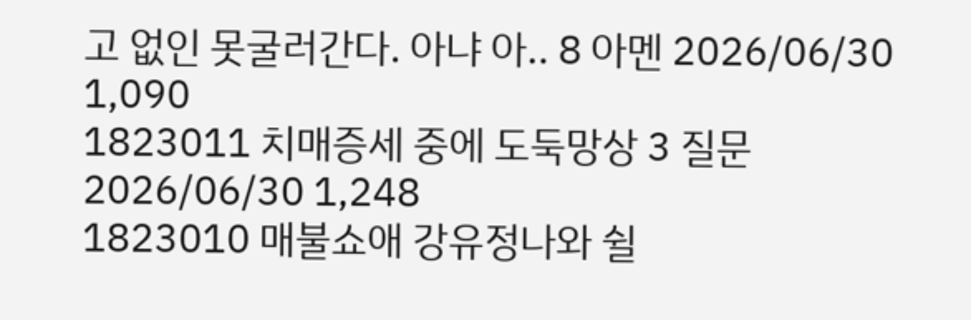고 없인 못굴러간다. 아냐 아.. 8 아멘 2026/06/30 1,090
1823011 치매증세 중에 도둑망상 3 질문 2026/06/30 1,248
1823010 매불쇼애 강유정나와 쉴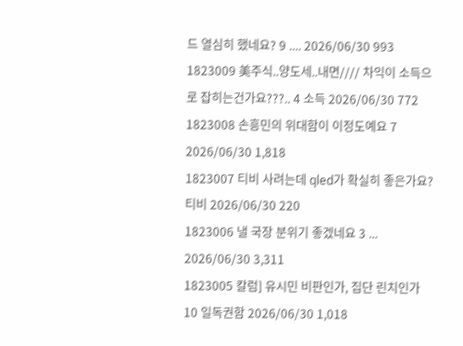드 열심히 했네요? 9 .... 2026/06/30 993
1823009 美주식..양도세..내면//// 차익이 소득으로 잡히는건가요???.. 4 소득 2026/06/30 772
1823008 손흥민의 위대함이 이정도예요 7 2026/06/30 1,818
1823007 티비 사려는데 qled가 확실히 좋은가요? 티비 2026/06/30 220
1823006 낼 국장 분위기 좋겠네요 3 ... 2026/06/30 3,311
1823005 칼럼] 유시민 비판인가, 집단 린치인가 10 일독권함 2026/06/30 1,018